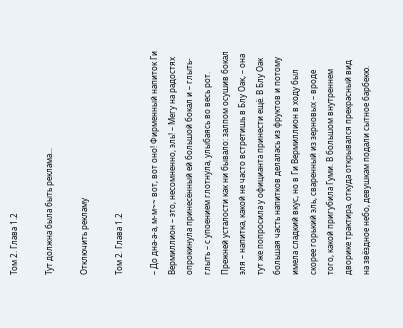Том 2. Глава 1.2

Тут должна была быть реклама...

Отключить рекламу

Том 2. Глава 1.2

– До дна-а-а, м-м~~ вот, вот оно! Фирменный напиток Ги Вермиллион – это, несомненно, эль! – Мегу на радостях опрокинула принесённый ей большой бокал и – глыть-глыть – с упоением глотнула, улыбаясь во весь рот. Прежней усталости как ни бывало: залпом осушив бокал эля – напитка, какой не часто встретишь в Блу Оак, – она тут же попросила у официанта принести ещё. В Блу Оак большая часть напитков делалась из фруктов и потому имела сладкий вкус, но в Ги Вермиллион в ходу был скорее горький эль, сваренный из зерновых – вроде того, какой пригубила Гуми. В большом внутреннем дворике трактира, откуда открывался прекрасный вид на звёздное небо, девушкам подали сытное барбекю.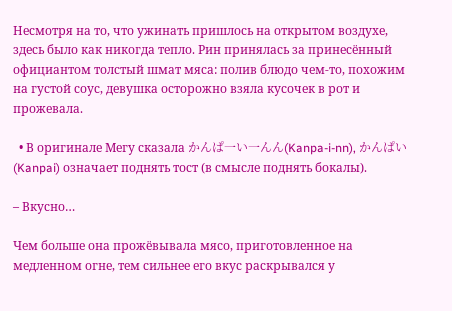Несмотря на то, что ужинать пришлось на открытом воздухе, здесь было как никогда тепло. Рин принялась за принесённый официантом толстый шмат мяса: полив блюдо чем-то, похожим на густой соус, девушка осторожно взяла кусочек в рот и прожевала.

  • В оригинале Мегу сказала かんぱ一い一んん(Kanpa-i-nn), かんぱい(Kanpai) означает поднять тост (в смысле поднять бокалы).

– Вкусно…

Чем больше она прожёвывала мясо, приготовленное на медленном огне, тем сильнее его вкус раскрывался у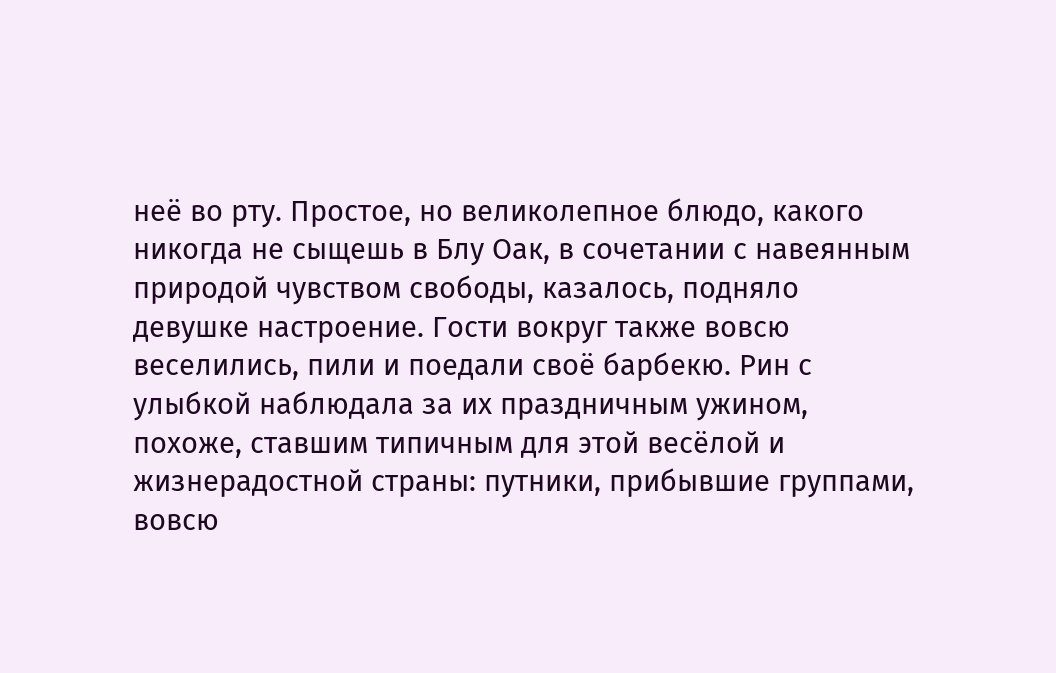неё во рту. Простое, но великолепное блюдо, какого никогда не сыщешь в Блу Оак, в сочетании с навеянным природой чувством свободы, казалось, подняло девушке настроение. Гости вокруг также вовсю веселились, пили и поедали своё барбекю. Рин с улыбкой наблюдала за их праздничным ужином, похоже, ставшим типичным для этой весёлой и жизнерадостной страны: путники, прибывшие группами, вовсю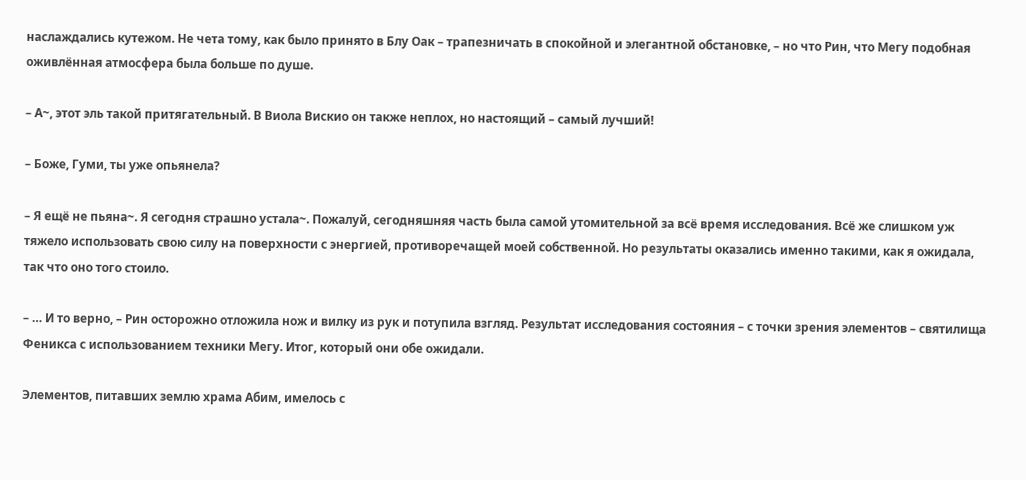наслаждались кутежом. Не чета тому, как было принято в Блу Оак – трапезничать в спокойной и элегантной обстановке, – но что Рин, что Мегу подобная оживлённая атмосфера была больше по душе.

– А~, этот эль такой притягательный. В Виола Вискио он также неплох, но настоящий – самый лучший!

– Боже, Гуми, ты уже опьянела?

– Я ещё не пьяна~. Я сегодня страшно устала~. Пожалуй, сегодняшняя часть была самой утомительной за всё время исследования. Всё же слишком уж тяжело использовать свою силу на поверхности с энергией, противоречащей моей собственной. Но результаты оказались именно такими, как я ожидала, так что оно того стоило.

– … И то верно, – Рин осторожно отложила нож и вилку из рук и потупила взгляд. Результат исследования состояния – с точки зрения элементов – святилища Феникса с использованием техники Мегу. Итог, который они обе ожидали.

Элементов, питавших землю храма Абим, имелось с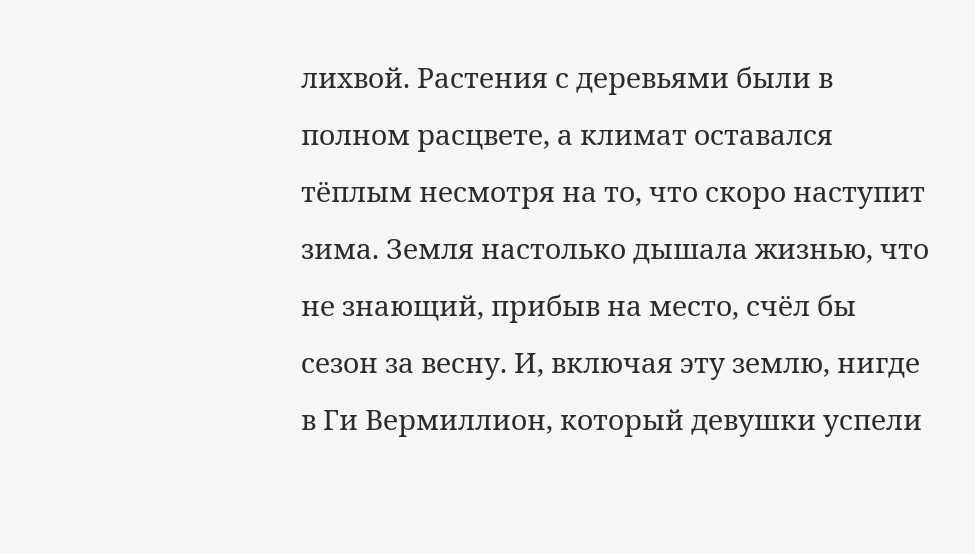лихвой. Растения с деревьями были в полном расцвете, а климат оставался тёплым несмотря на то, что скоро наступит зима. Земля настолько дышала жизнью, что не знающий, прибыв на место, счёл бы сезон за весну. И, включая эту землю, нигде в Ги Вермиллион, который девушки успели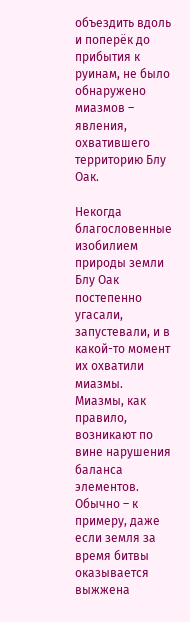объездить вдоль и поперёк до прибытия к руинам, не было обнаружено миазмов – явления, охватившего территорию Блу Оак.

Некогда благословенные изобилием природы земли Блу Оак постепенно угасали, запустевали, и в какой-то момент их охватили миазмы. Миазмы, как правило, возникают по вине нарушения баланса элементов. Обычно – к примеру, даже если земля за время битвы оказывается выжжена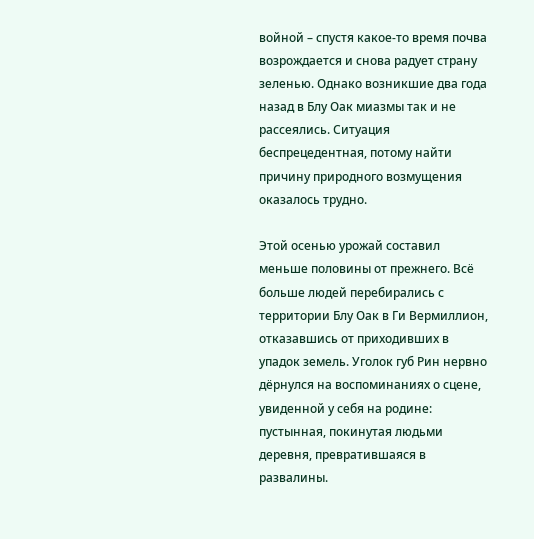войной – спустя какое-то время почва возрождается и снова радует страну зеленью. Однако возникшие два года назад в Блу Оак миазмы так и не рассеялись. Ситуация беспрецедентная, потому найти причину природного возмущения оказалось трудно.

Этой осенью урожай составил меньше половины от прежнего. Всё больше людей перебирались с территории Блу Оак в Ги Вермиллион, отказавшись от приходивших в упадок земель. Уголок губ Рин нервно дёрнулся на воспоминаниях о сцене, увиденной у себя на родине: пустынная, покинутая людьми деревня, превратившаяся в развалины.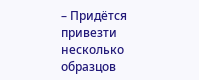– Придётся привезти несколько образцов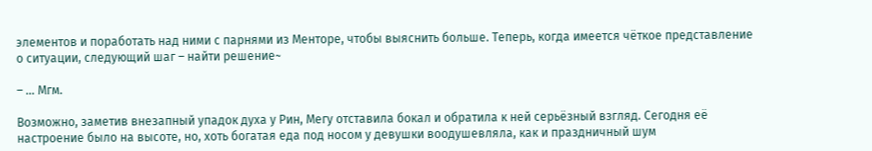элементов и поработать над ними с парнями из Менторе, чтобы выяснить больше. Теперь, когда имеется чёткое представление о ситуации, следующий шаг – найти решение~

– … Мгм.

Возможно, заметив внезапный упадок духа у Рин, Мегу отставила бокал и обратила к ней серьёзный взгляд. Сегодня её настроение было на высоте, но, хоть богатая еда под носом у девушки воодушевляла, как и праздничный шум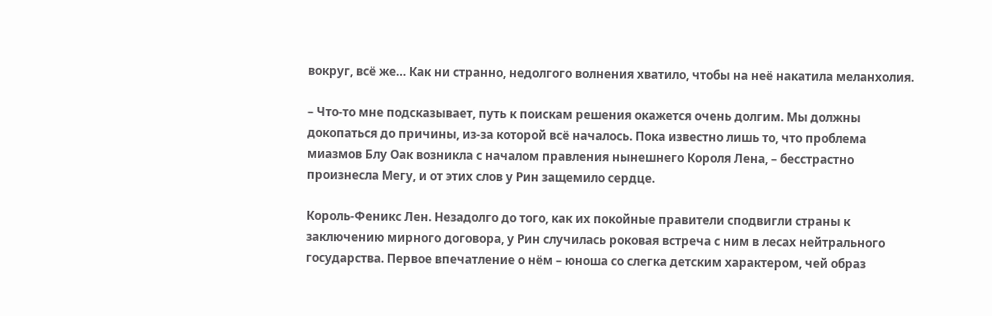вокруг, всё же… Как ни странно, недолгого волнения хватило, чтобы на неё накатила меланхолия.

– Что-то мне подсказывает, путь к поискам решения окажется очень долгим. Мы должны докопаться до причины, из-за которой всё началось. Пока известно лишь то, что проблема миазмов Блу Оак возникла с началом правления нынешнего Короля Лена, – бесстрастно произнесла Мегу, и от этих слов у Рин защемило сердце.

Король-Феникс Лен. Незадолго до того, как их покойные правители сподвигли страны к заключению мирного договора, у Рин случилась роковая встреча с ним в лесах нейтрального государства. Первое впечатление о нём – юноша со слегка детским характером, чей образ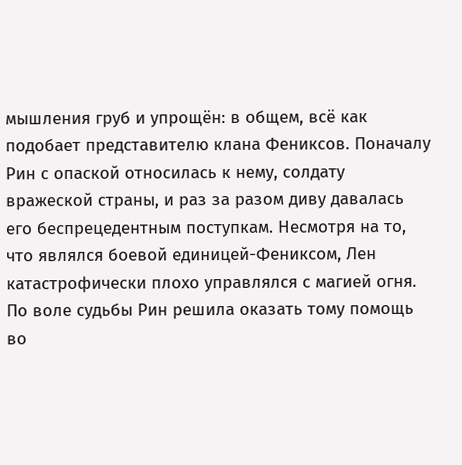мышления груб и упрощён: в общем, всё как подобает представителю клана Фениксов. Поначалу Рин с опаской относилась к нему, солдату вражеской страны, и раз за разом диву давалась его беспрецедентным поступкам. Несмотря на то, что являлся боевой единицей-Фениксом, Лен катастрофически плохо управлялся с магией огня. По воле судьбы Рин решила оказать тому помощь во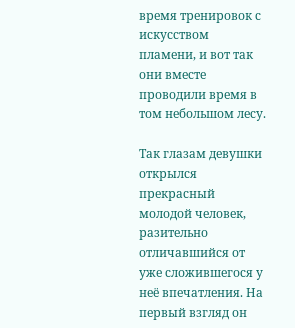время тренировок с искусством пламени, и вот так они вместе проводили время в том небольшом лесу.

Так глазам девушки открылся прекрасный молодой человек, разительно отличавшийся от уже сложившегося у неё впечатления. На первый взгляд он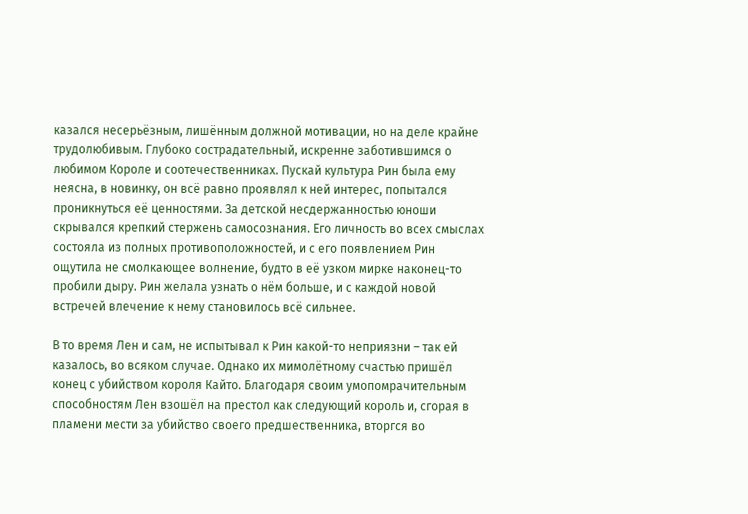казался несерьёзным, лишённым должной мотивации, но на деле крайне трудолюбивым. Глубоко сострадательный, искренне заботившимся о любимом Короле и соотечественниках. Пускай культура Рин была ему неясна, в новинку, он всё равно проявлял к ней интерес, попытался проникнуться её ценностями. За детской несдержанностью юноши скрывался крепкий стержень самосознания. Его личность во всех смыслах состояла из полных противоположностей, и с его появлением Рин ощутила не смолкающее волнение, будто в её узком мирке наконец-то пробили дыру. Рин желала узнать о нём больше, и с каждой новой встречей влечение к нему становилось всё сильнее.

В то время Лен и сам, не испытывал к Рин какой-то неприязни – так ей казалось, во всяком случае. Однако их мимолётному счастью пришёл конец с убийством короля Кайто. Благодаря своим умопомрачительным способностям Лен взошёл на престол как следующий король и, сгорая в пламени мести за убийство своего предшественника, вторгся во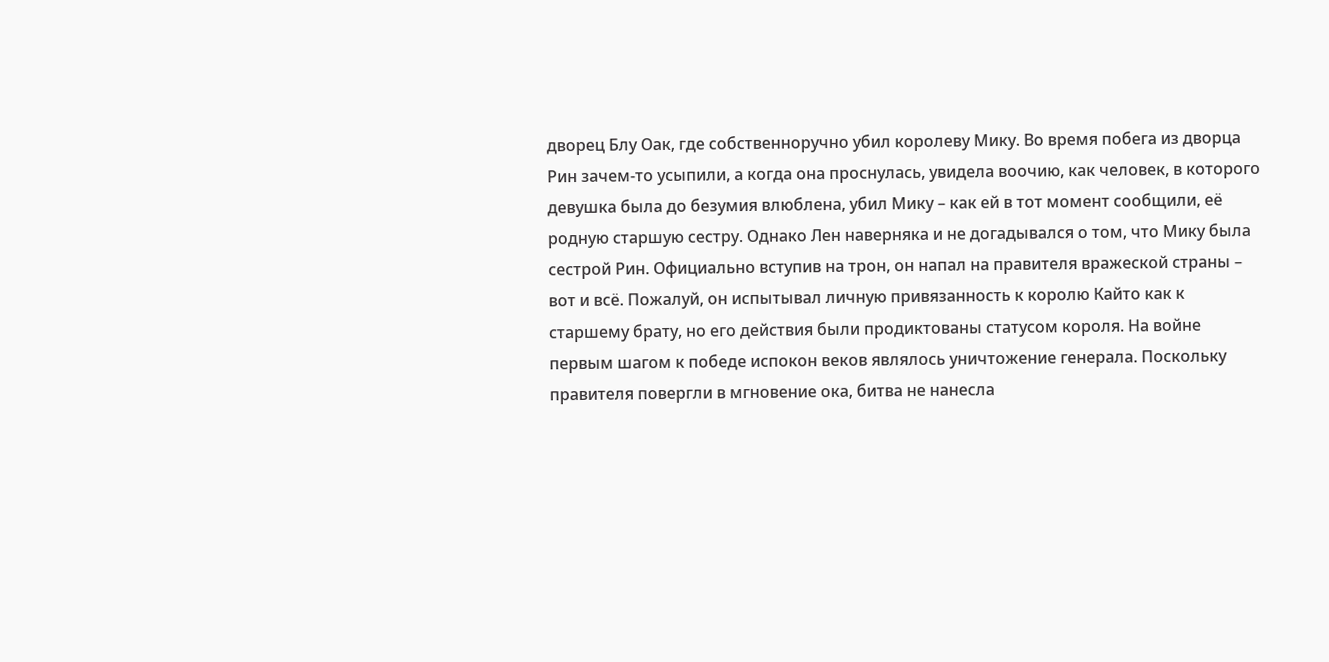дворец Блу Оак, где собственноручно убил королеву Мику. Во время побега из дворца Рин зачем-то усыпили, а когда она проснулась, увидела воочию, как человек, в которого девушка была до безумия влюблена, убил Мику – как ей в тот момент сообщили, её родную старшую сестру. Однако Лен наверняка и не догадывался о том, что Мику была сестрой Рин. Официально вступив на трон, он напал на правителя вражеской страны – вот и всё. Пожалуй, он испытывал личную привязанность к королю Кайто как к старшему брату, но его действия были продиктованы статусом короля. На войне первым шагом к победе испокон веков являлось уничтожение генерала. Поскольку правителя повергли в мгновение ока, битва не нанесла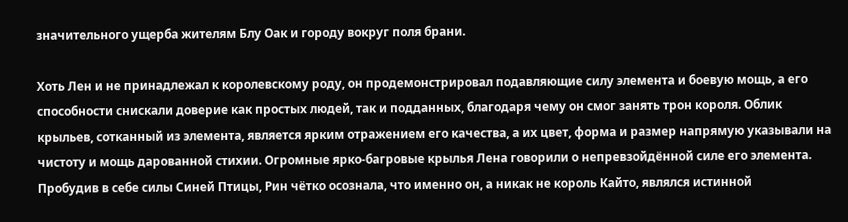значительного ущерба жителям Блу Оак и городу вокруг поля брани.

Хоть Лен и не принадлежал к королевскому роду, он продемонстрировал подавляющие силу элемента и боевую мощь, а его способности снискали доверие как простых людей, так и подданных, благодаря чему он смог занять трон короля. Облик крыльев, сотканный из элемента, является ярким отражением его качества, а их цвет, форма и размер напрямую указывали на чистоту и мощь дарованной стихии. Огромные ярко-багровые крылья Лена говорили о непревзойдённой силе его элемента. Пробудив в себе силы Синей Птицы, Рин чётко осознала, что именно он, а никак не король Кайто, являлся истинной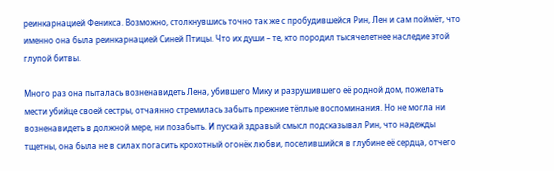реинкарнацией Феникса. Возможно, столкнувшись точно так же с пробудившейся Рин, Лен и сам поймёт, что именно она была реинкарнацией Синей Птицы. Что их души – те, кто породил тысячелетнее наследие этой глупой битвы.

Много раз она пыталась возненавидеть Лена, убившего Мику и разрушившего её родной дом, пожелать мести убийце своей сестры, отчаянно стремилась забыть прежние тёплые воспоминания. Но не могла ни возненавидеть в должной мере, ни позабыть. И пускай здравый смысл подсказывал Рин, что надежды тщетны, она была не в силах погасить крохотный огонёк любви, поселившийся в глубине её сердца, отчего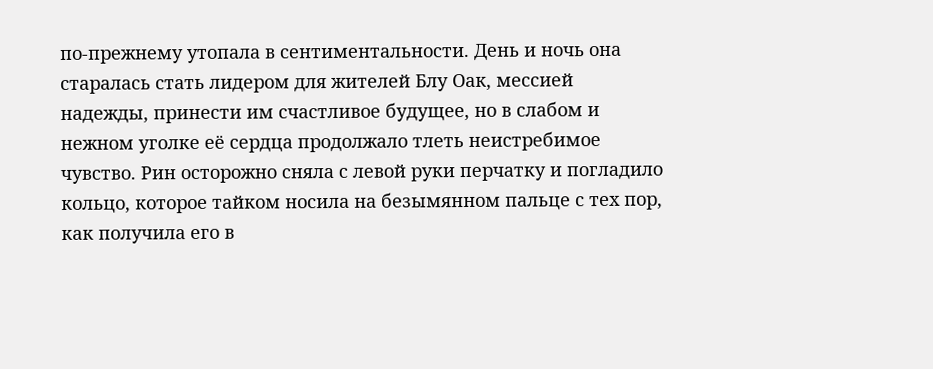по-прежнему утопала в сентиментальности. День и ночь она старалась стать лидером для жителей Блу Оак, мессией надежды, принести им счастливое будущее, но в слабом и нежном уголке её сердца продолжало тлеть неистребимое чувство. Рин осторожно сняла с левой руки перчатку и погладило кольцо, которое тайком носила на безымянном пальце с тех пор, как получила его в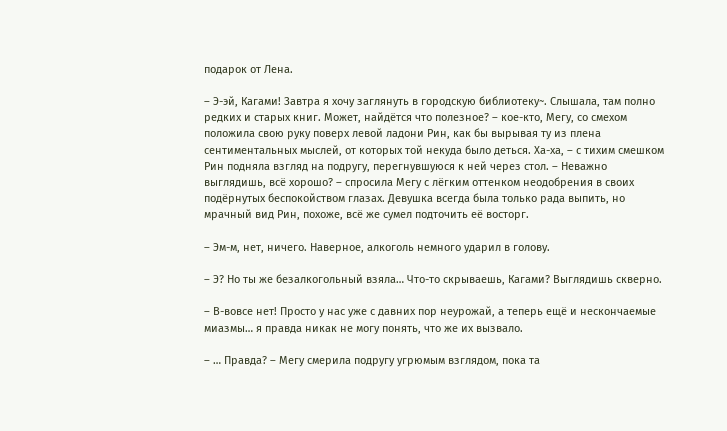подарок от Лена.

– Э-эй, Кагами! Завтра я хочу заглянуть в городскую библиотеку~. Слышала, там полно редких и старых книг. Может, найдётся что полезное? – кое-кто, Мегу, со смехом положила свою руку поверх левой ладони Рин, как бы вырывая ту из плена сентиментальных мыслей, от которых той некуда было деться. Ха-ха, – с тихим смешком Рин подняла взгляд на подругу, перегнувшуюся к ней через стол. – Неважно выглядишь, всё хорошо? – спросила Мегу с лёгким оттенком неодобрения в своих подёрнутых беспокойством глазах. Девушка всегда была только рада выпить, но мрачный вид Рин, похоже, всё же сумел подточить её восторг.

– Эм-м, нет, ничего. Наверное, алкоголь немного ударил в голову.

– Э? Но ты же безалкогольный взяла… Что-то скрываешь, Кагами? Выглядишь скверно.

– В-вовсе нет! Просто у нас уже с давних пор неурожай, а теперь ещё и нескончаемые миазмы… я правда никак не могу понять, что же их вызвало.

– … Правда? – Мегу смерила подругу угрюмым взглядом, пока та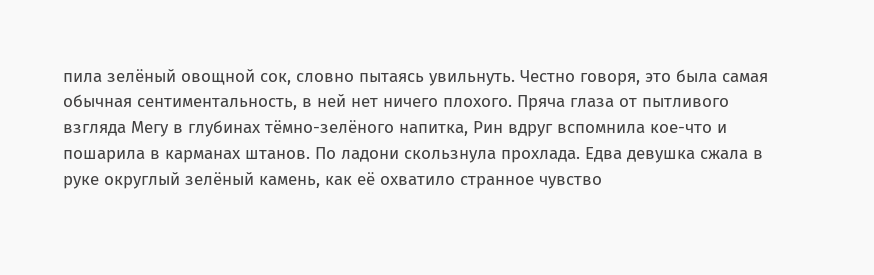пила зелёный овощной сок, словно пытаясь увильнуть. Честно говоря, это была самая обычная сентиментальность, в ней нет ничего плохого. Пряча глаза от пытливого взгляда Мегу в глубинах тёмно-зелёного напитка, Рин вдруг вспомнила кое-что и пошарила в карманах штанов. По ладони скользнула прохлада. Едва девушка сжала в руке округлый зелёный камень, как её охватило странное чувство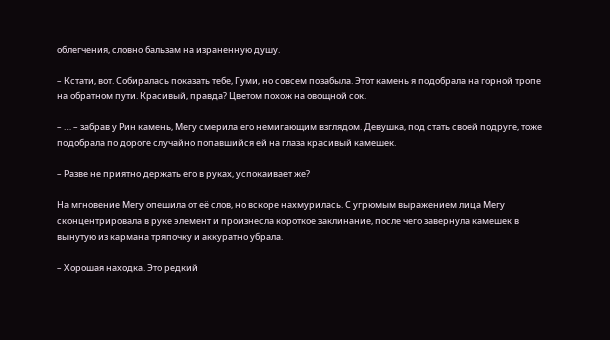облегчения, словно бальзам на израненную душу.

– Кстати, вот. Собиралась показать тебе, Гуми, но совсем позабыла. Этот камень я подобрала на горной тропе на обратном пути. Красивый, правда? Цветом похож на овощной сок.

– … – забрав у Рин камень, Мегу смерила его немигающим взглядом. Девушка, под стать своей подруге, тоже подобрала по дороге случайно попавшийся ей на глаза красивый камешек.

– Разве не приятно держать его в руках, успокаивает же?

На мгновение Мегу опешила от её слов, но вскоре нахмурилась. С угрюмым выражением лица Мегу сконцентрировала в руке элемент и произнесла короткое заклинание, после чего завернула камешек в вынутую из кармана тряпочку и аккуратно убрала.

– Хорошая находка. Это редкий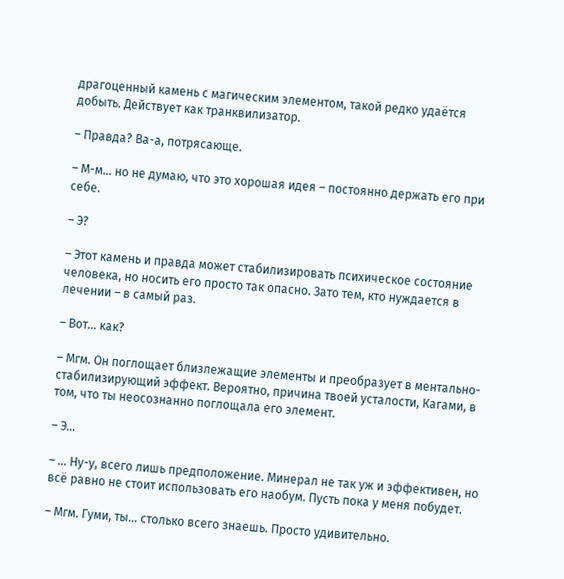драгоценный камень с магическим элементом, такой редко удаётся добыть. Действует как транквилизатор.

– Правда? Ва-а, потрясающе.

– М-м… но не думаю, что это хорошая идея – постоянно держать его при себе.

– Э?

– Этот камень и правда может стабилизировать психическое состояние человека, но носить его просто так опасно. Зато тем, кто нуждается в лечении – в самый раз.

– Вот… как?

– Мгм. Он поглощает близлежащие элементы и преобразует в ментально-стабилизирующий эффект. Вероятно, причина твоей усталости, Кагами, в том, что ты неосознанно поглощала его элемент.

– Э…

– … Ну-у, всего лишь предположение. Минерал не так уж и эффективен, но всё равно не стоит использовать его наобум. Пусть пока у меня побудет.

– Мгм. Гуми, ты… столько всего знаешь. Просто удивительно.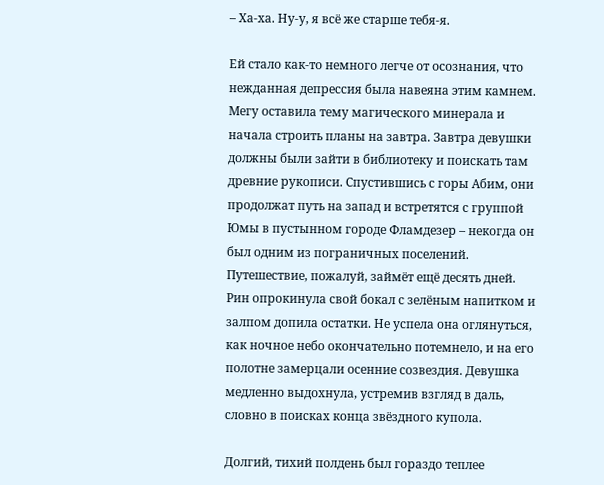– Ха-ха. Ну-у, я всё же старше тебя-я.

Ей стало как-то немного легче от осознания, что нежданная депрессия была навеяна этим камнем. Мегу оставила тему магического минерала и начала строить планы на завтра. Завтра девушки должны были зайти в библиотеку и поискать там древние рукописи. Спустившись с горы Абим, они продолжат путь на запад и встретятся с группой Юмы в пустынном городе Фламдезер – некогда он был одним из пограничных поселений. Путешествие, пожалуй, займёт ещё десять дней. Рин опрокинула свой бокал с зелёным напитком и залпом допила остатки. Не успела она оглянуться, как ночное небо окончательно потемнело, и на его полотне замерцали осенние созвездия. Девушка медленно выдохнула, устремив взгляд в даль, словно в поисках конца звёздного купола.

Долгий, тихий полдень был гораздо теплее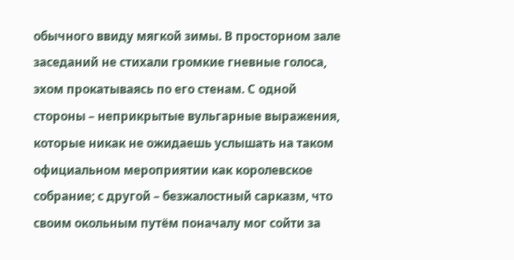обычного ввиду мягкой зимы. В просторном зале заседаний не стихали громкие гневные голоса, эхом прокатываясь по его стенам. С одной стороны – неприкрытые вульгарные выражения, которые никак не ожидаешь услышать на таком официальном мероприятии как королевское собрание; с другой – безжалостный сарказм, что своим окольным путём поначалу мог сойти за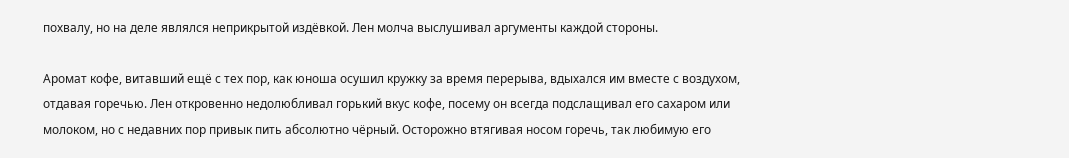похвалу, но на деле являлся неприкрытой издёвкой. Лен молча выслушивал аргументы каждой стороны.

Аромат кофе, витавший ещё с тех пор, как юноша осушил кружку за время перерыва, вдыхался им вместе с воздухом, отдавая горечью. Лен откровенно недолюбливал горький вкус кофе, посему он всегда подслащивал его сахаром или молоком, но с недавних пор привык пить абсолютно чёрный. Осторожно втягивая носом горечь, так любимую его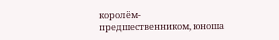королём-предшественником, юноша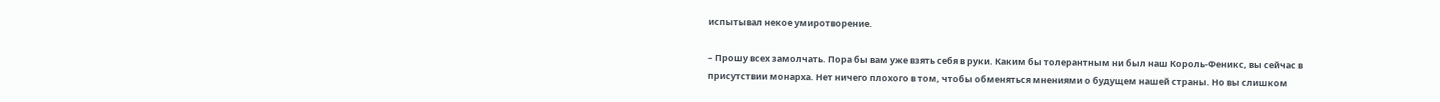испытывал некое умиротворение.

– Прошу всех замолчать. Пора бы вам уже взять себя в руки. Каким бы толерантным ни был наш Король-Феникс, вы сейчас в присутствии монарха. Нет ничего плохого в том, чтобы обменяться мнениями о будущем нашей страны. Но вы слишком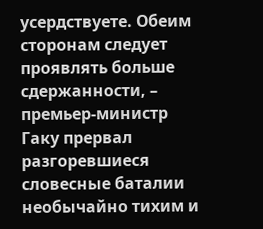усердствуете. Обеим сторонам следует проявлять больше сдержанности, – премьер-министр Гаку прервал разгоревшиеся словесные баталии необычайно тихим и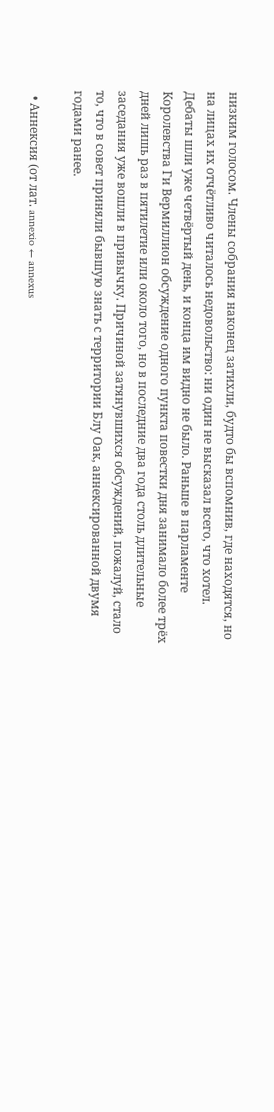низким голосом. Члены собрания наконец затихли, будто бы вспомнив, где находятся, но на лицах их отчётливо читалось недовольство: ни один не высказал всего, что хотел. Дебаты шли уже четвёртый день, и конца им видно не было. Раньше в парламенте Королевства Ги Вермиллион обсуждение одного пункта повестки дня занимало более трёх дней лишь раз в пятилетие или около того, но в последние два года столь длительные заседания уже вошли в привычку. Причиной затянувшихся обсуждений, пожалуй, стало то, что в совет приняли бывшую знать с территории Блу Оак, аннексированной двумя годами ранее.

  • Аннексия (от лат. annexio ← annexus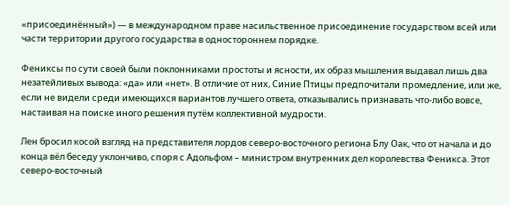«присоединённый») — в международном праве насильственное присоединение государством всей или части территории другого государства в одностороннем порядке.

Фениксы по сути своей были поклонниками простоты и ясности, их образ мышления выдавал лишь два незатейливых вывода: «да» или «нет». В отличие от них, Синие Птицы предпочитали промедление, или же, если не видели среди имеющихся вариантов лучшего ответа, отказывались признавать что-либо вовсе, настаивая на поиске иного решения путём коллективной мудрости.

Лен бросил косой взгляд на представителя лордов северо-восточного региона Блу Оак, что от начала и до конца вёл беседу уклончиво, споря с Адольфом – министром внутренних дел королевства Феникса. Этот северо-восточный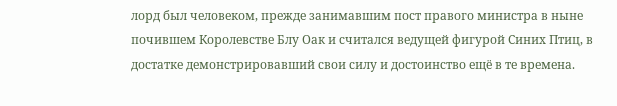лорд был человеком, прежде занимавшим пост правого министра в ныне почившем Королевстве Блу Оак и считался ведущей фигурой Синих Птиц, в достатке демонстрировавший свои силу и достоинство ещё в те времена.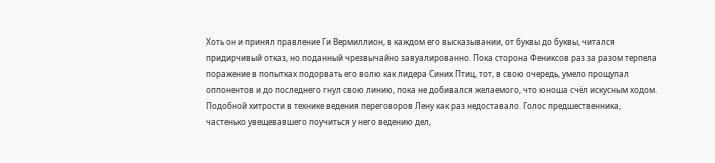Хоть он и принял правление Ги Вермиллион, в каждом его высказывании, от буквы до буквы, читался придирчивый отказ, но поданный чрезвычайно завуалированно. Пока сторона Фениксов раз за разом терпела поражение в попытках подорвать его волю как лидера Синих Птиц, тот, в свою очередь, умело прощупал оппонентов и до последнего гнул свою линию, пока не добивался желаемого, что юноша счёл искусным ходом. Подобной хитрости в технике ведения переговоров Лену как раз недоставало. Голос предшественника, частенько увещевавшего поучиться у него ведению дел,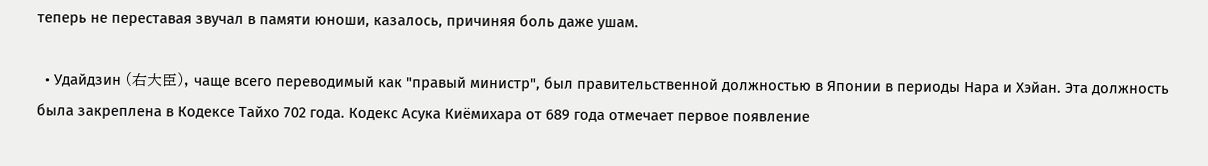теперь не переставая звучал в памяти юноши, казалось, причиняя боль даже ушам.

  • Удайдзин (右大臣), чаще всего переводимый как "правый министр", был правительственной должностью в Японии в периоды Нара и Хэйан. Эта должность была закреплена в Кодексе Тайхо 702 года. Кодекс Асука Киёмихара от 689 года отмечает первое появление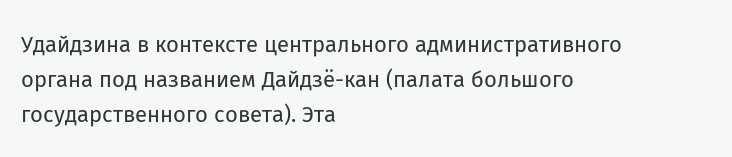Удайдзина в контексте центрального административного органа под названием Дайдзё-кан (палата большого государственного совета). Эта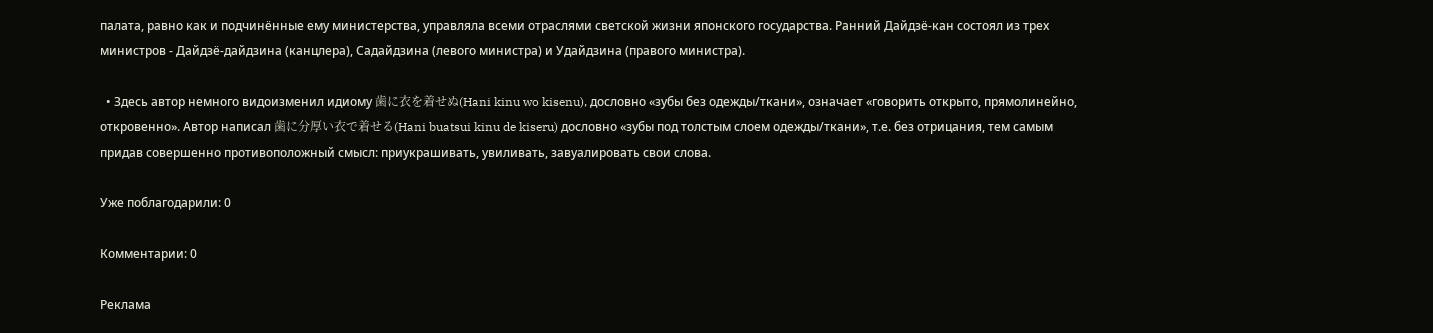палата, равно как и подчинённые ему министерства, управляла всеми отраслями светской жизни японского государства. Ранний Дайдзё-кан состоял из трех министров - Дайдзё-дайдзина (канцлера), Садайдзина (левого министра) и Удайдзина (правого министра).

  • Здесь автор немного видоизменил идиому 歯に衣を着せぬ(Hani kinu wo kisenu), дословно «зубы без одежды/ткани», означает «говорить открыто, прямолинейно, откровенно». Автор написал 歯に分厚い衣で着せる(Hani buatsui kinu de kiseru) дословно «зубы под толстым слоем одежды/ткани», т.е. без отрицания, тем самым придав совершенно противоположный смысл: приукрашивать, увиливать, завуалировать свои слова.

Уже поблагодарили: 0

Комментарии: 0

Реклама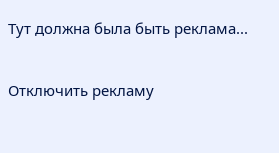Тут должна была быть реклама...

Отключить рекламу